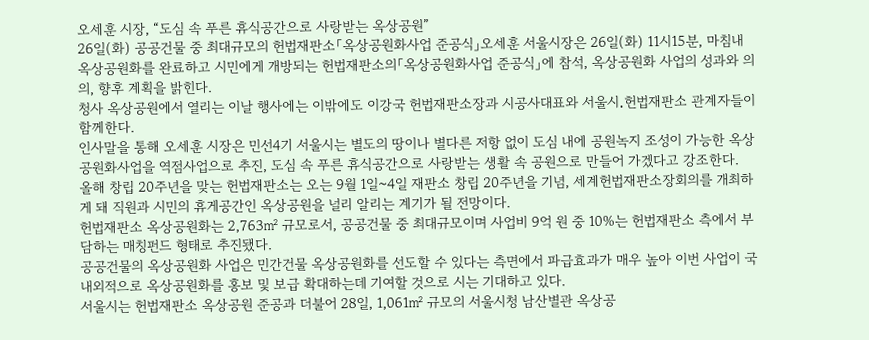오세훈 시장, “도심 속 푸른 휴식공간으로 사랑받는 옥상공원”
26일(화) 공공건물 중 최대규모의 헌법재판소「옥상공원화사업 준공식」오세훈 서울시장은 26일(화) 11시15분, 마침내 옥상공원화를 완료하고 시민에게 개방되는 헌법재판소의「옥상공원화사업 준공식」에 참석, 옥상공원화 사업의 성과와 의의, 향후 계획을 밝힌다.
청사 옥상공원에서 열리는 이날 행사에는 이밖에도 이강국 헌법재판소장과 시공사대표와 서울시․헌법재판소 관계자들이 함께한다.
인사말을 통해 오세훈 시장은 민선4기 서울시는 별도의 땅이나 별다른 저항 없이 도심 내에 공원녹지 조성이 가능한 옥상공원화사업을 역점사업으로 추진, 도심 속 푸른 휴식공간으로 사랑받는 생활 속 공원으로 만들어 가겠다고 강조한다.
올해 창립 20주년을 맞는 헌법재판소는 오는 9월 1일~4일 재판소 창립 20주년을 기념, 세계헌법재판소장회의를 개최하게 돼 직원과 시민의 휴게공간인 옥상공원을 널리 알리는 계기가 될 전망이다.
헌법재판소 옥상공원화는 2,763㎡ 규모로서, 공공건물 중 최대규모이며 사업비 9억 원 중 10%는 헌법재판소 측에서 부담하는 매칭펀드 형태로 추진됐다.
공공건물의 옥상공원화 사업은 민간건물 옥상공원화를 선도할 수 있다는 측면에서 파급효과가 매우 높아 이번 사업이 국내외적으로 옥상공원화를 홍보 및 보급 확대하는데 기여할 것으로 시는 기대하고 있다.
서울시는 헌법재판소 옥상공원 준공과 더불어 28일, 1,061㎡ 규모의 서울시청 남산별관 옥상공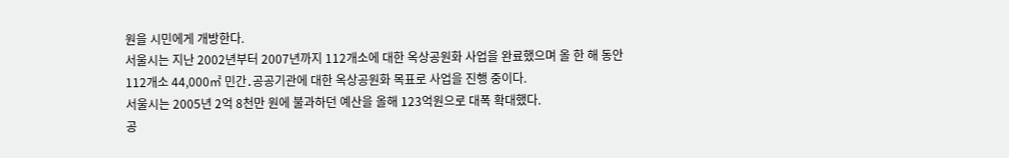원을 시민에게 개방한다.
서울시는 지난 2002년부터 2007년까지 112개소에 대한 옥상공원화 사업을 완료했으며 올 한 해 동안 112개소 44,000㎡ 민간․공공기관에 대한 옥상공원화 목표로 사업을 진행 중이다.
서울시는 2005년 2억 8천만 원에 불과하던 예산을 올해 123억원으로 대폭 확대했다.
공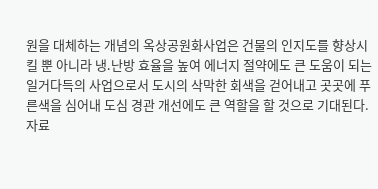원을 대체하는 개념의 옥상공원화사업은 건물의 인지도를 향상시킬 뿐 아니라 냉․난방 효율을 높여 에너지 절약에도 큰 도움이 되는 일거다득의 사업으로서 도시의 삭막한 회색을 걷어내고 곳곳에 푸른색을 심어내 도심 경관 개선에도 큰 역할을 할 것으로 기대된다.
자료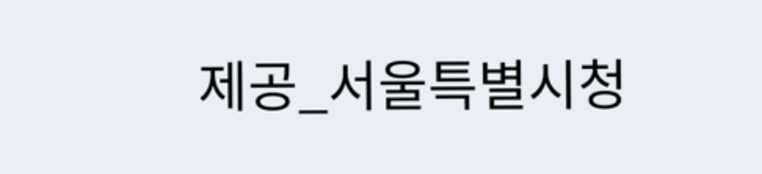제공_서울특별시청